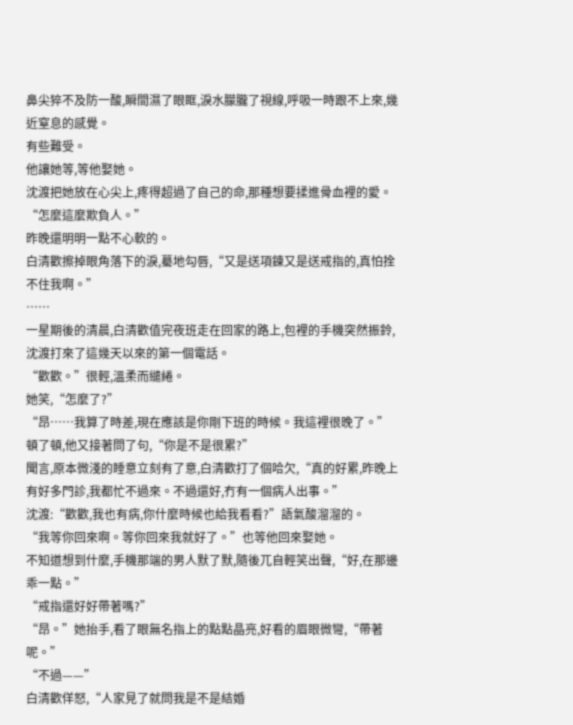鼻尖猝不及防一酸,瞬間濕了眼眶,淚水朦朧了視線,呼吸一時跟不上來,幾近窒息的感覺。
有些難受。
他讓她等,等他娶她。
沈渡把她放在心尖上,疼得超過了自己的命,那種想要揉進骨血裡的愛。
“怎麼這麼欺負人。”
昨晚還明明一點不心軟的。
白清歡擦掉眼角落下的淚,驀地勾唇,“又是送項鍊又是送戒指的,真怕拴不住我啊。”
……
一星期後的清晨,白清歡值完夜班走在回家的路上,包裡的手機突然振鈴,沈渡打來了這幾天以來的第一個電話。
“歡歡。”很輕,溫柔而繾綣。
她笑,“怎麼了?”
“昂……我算了時差,現在應該是你剛下班的時候。我這裡很晚了。”
頓了頓,他又接著問了句,“你是不是很累?”
聞言,原本微淺的睡意立刻有了意,白清歡打了個哈欠,“真的好累,昨晚上有好多門診,我都忙不過來。不過還好,冇有一個病人出事。”
沈渡:“歡歡,我也有病,你什麼時候也給我看看?”語氣酸溜溜的。
“我等你回來啊。等你回來我就好了。”也等他回來娶她。
不知道想到什麼,手機那端的男人默了默,隨後兀自輕笑出聲,“好,在那邊乖一點。”
“戒指還好好帶著嗎?”
“昂。”她抬手,看了眼無名指上的點點晶亮,好看的眉眼微彎,“帶著呢。”
“不過——”
白清歡佯怒,“人家見了就問我是不是結婚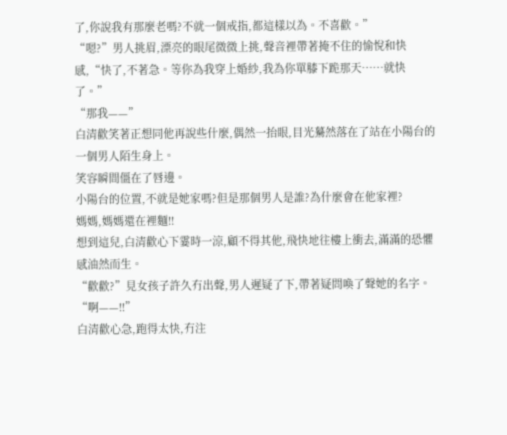了,你說我有那麼老嗎?不就一個戒指,都這樣以為。不喜歡。”
“嗯?”男人挑眉,漂亮的眼尾微微上挑,聲音裡帶著掩不住的愉悅和快感,“快了,不著急。等你為我穿上婚紗,我為你單膝下跪那天……就快了。”
“那我——”
白清歡笑著正想同他再說些什麼,偶然一抬眼,目光驀然落在了站在小陽台的一個男人陌生身上。
笑容瞬間僵在了唇邊。
小陽台的位置,不就是她家嗎?但是那個男人是誰?為什麼會在他家裡?
媽媽,媽媽還在裡麵!!
想到這兒,白清歡心下霎時一涼,顧不得其他,飛快地往樓上衝去,滿滿的恐懼感油然而生。
“歡歡?”見女孩子許久冇出聲,男人遲疑了下,帶著疑問喚了聲她的名字。
“啊——!!”
白清歡心急,跑得太快,冇注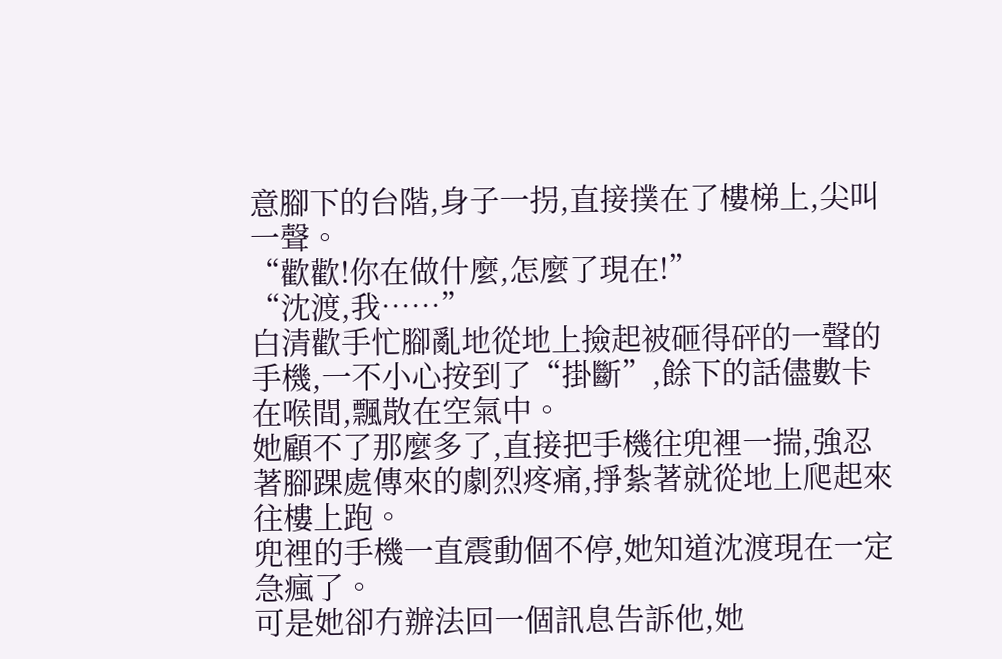意腳下的台階,身子一拐,直接撲在了樓梯上,尖叫一聲。
“歡歡!你在做什麼,怎麼了現在!”
“沈渡,我……”
白清歡手忙腳亂地從地上撿起被砸得砰的一聲的手機,一不小心按到了“掛斷”,餘下的話儘數卡在喉間,飄散在空氣中。
她顧不了那麼多了,直接把手機往兜裡一揣,強忍著腳踝處傳來的劇烈疼痛,掙紮著就從地上爬起來往樓上跑。
兜裡的手機一直震動個不停,她知道沈渡現在一定急瘋了。
可是她卻冇辦法回一個訊息告訴他,她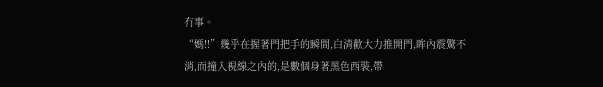冇事。
“媽!!”幾乎在握著門把手的瞬間,白清歡大力推開門,眸內震驚不消,而撞入視線之內的,是數個身著黑色西裝,帶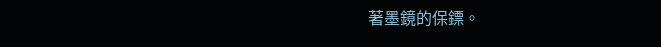著墨鏡的保鏢。